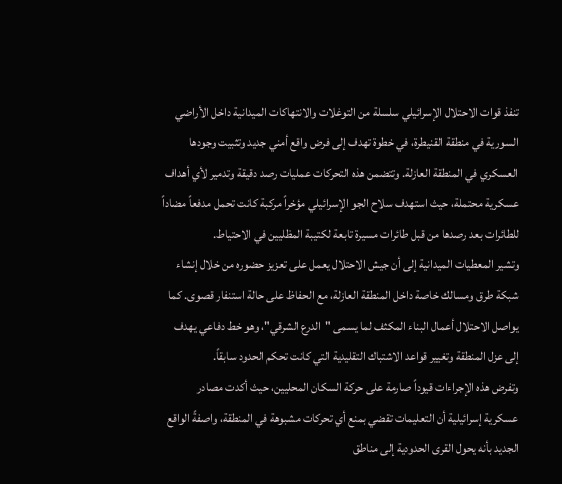تنفذ قوات الاحتلال الإسرائيلي سلسلة من التوغلات والانتهاكات الميدانية داخل الأراضي السورية في منطقة القنيطرة، في خطوة تهدف إلى فرض واقع أمني جديد وتثبيت وجودها العسكري في المنطقة العازلة. وتتضمن هذه التحركات عمليات رصد دقيقة وتدمير لأي أهداف عسكرية محتملة، حيث استهدف سلاح الجو الإسرائيلي مؤخراً مركبة كانت تحمل مدفعاً مضاداً للطائرات بعد رصدها من قبل طائرات مسيرة تابعة لكتيبة المظليين في الاحتياط.
وتشير المعطيات الميدانية إلى أن جيش الاحتلال يعمل على تعزيز حضوره من خلال إنشاء شبكة طرق ومسالك خاصة داخل المنطقة العازلة، مع الحفاظ على حالة استنفار قصوى. كما يواصل الاحتلال أعمال البناء المكثف لما يسمى "الدرع الشرقي"، وهو خط دفاعي يهدف إلى عزل المنطقة وتغيير قواعد الاشتباك التقليدية التي كانت تحكم الحدود سابقاً.
وتفرض هذه الإجراءات قيوداً صارمة على حركة السكان المحليين، حيث أكدت مصادر عسكرية إسرائيلية أن التعليمات تقضي بمنع أي تحركات مشبوهة في المنطقة، واصفةً الواقع الجديد بأنه يحول القرى الحدودية إلى مناطق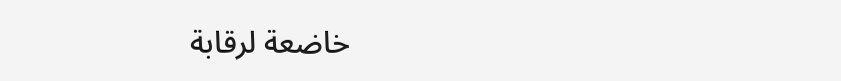خاضعة لرقابة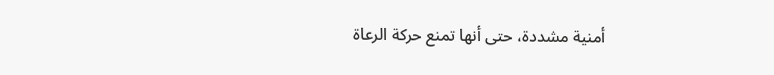أمنية مشددة، حتى أنها تمنع حركة الرعاة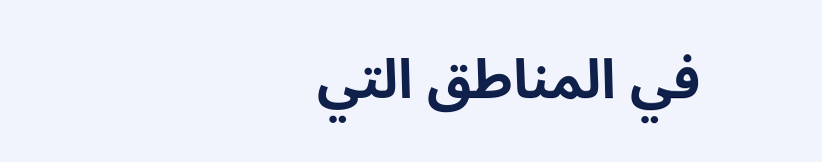في المناطق التي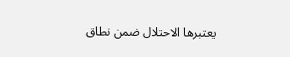يعتبرها الاحتلال ضمن نطاق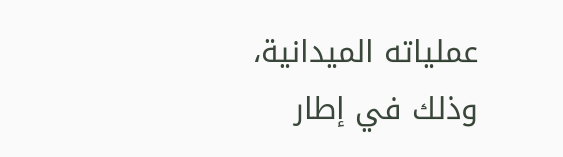عملياته الميدانية، وذلك في إطار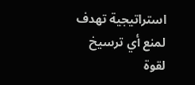استراتيجية تهدف لمنع أي ترسيخ لقوة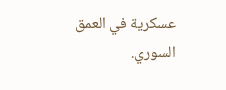عسكرية في العمق السوري.